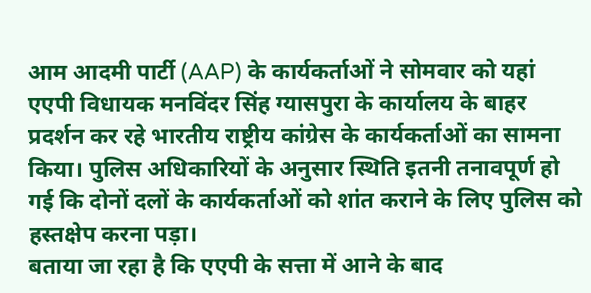आम आदमी पार्टी (AAP) के कार्यकर्ताओं ने सोमवार को यहां एएपी विधायक मनविंदर सिंह ग्यासपुरा के कार्यालय के बाहर प्रदर्शन कर रहे भारतीय राष्ट्रीय कांग्रेस के कार्यकर्ताओं का सामना किया। पुलिस अधिकारियों के अनुसार स्थिति इतनी तनावपूर्ण हो गई कि दोनों दलों के कार्यकर्ताओं को शांत कराने के लिए पुलिस को हस्तक्षेप करना पड़ा।
बताया जा रहा है कि एएपी के सत्ता में आने के बाद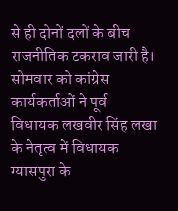से ही दोनों दलों के बीच राजनीतिक टकराव जारी है।
सोमवार को कांग्रेस कार्यकर्ताओं ने पूर्व विधायक लखवीर सिंह लखा के नेतृत्व में विधायक ग्यासपुरा के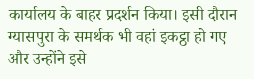कार्यालय के बाहर प्रदर्शन किया। इसी दौरान ग्यासपुरा के समर्थक भी वहां इकट्ठा हो गए और उन्होंने इसे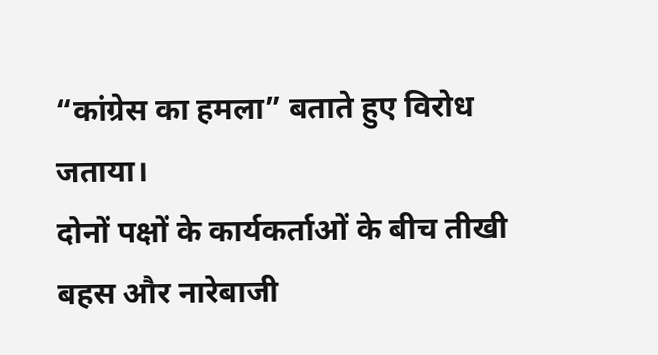“कांग्रेस का हमला” बताते हुए विरोध जताया।
दोनों पक्षों के कार्यकर्ताओं के बीच तीखी बहस और नारेबाजी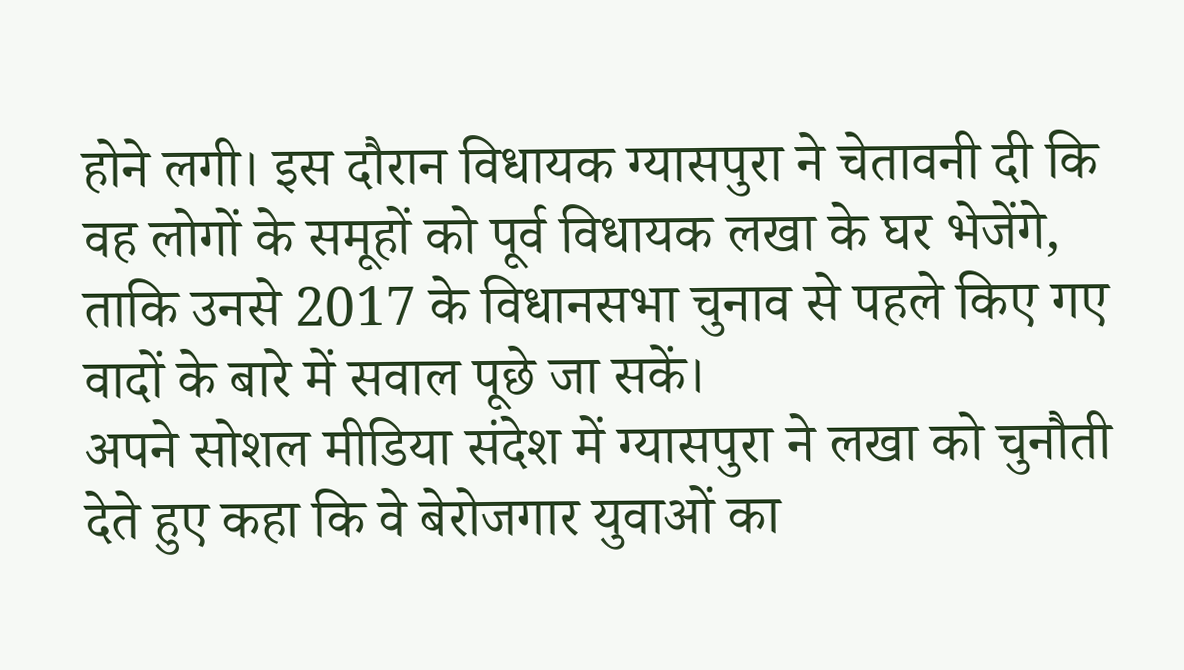होने लगी। इस दौरान विधायक ग्यासपुरा ने चेतावनी दी कि वह लोगों के समूहों को पूर्व विधायक लखा के घर भेजेंगे, ताकि उनसे 2017 के विधानसभा चुनाव से पहले किए गए वादों के बारे में सवाल पूछे जा सकें।
अपने सोशल मीडिया संदेश में ग्यासपुरा ने लखा को चुनौती देते हुए कहा कि वे बेरोजगार युवाओं का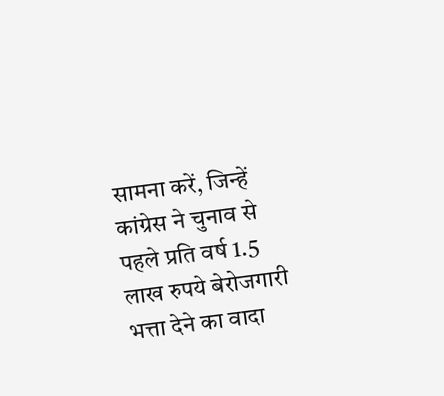सामना करें, जिन्हें कांग्रेस ने चुनाव से पहले प्रति वर्ष 1.5 लाख रुपये बेरोजगारी भत्ता देने का वादा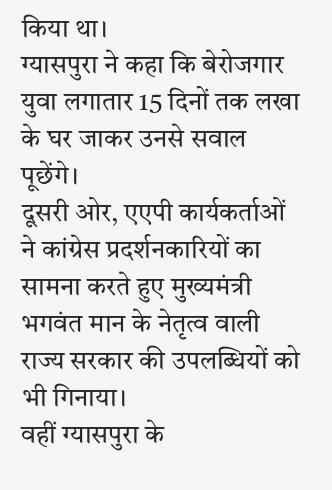किया था।
ग्यासपुरा ने कहा कि बेरोजगार युवा लगातार 15 दिनों तक लखा के घर जाकर उनसे सवाल पूछेंगे।
दूसरी ओर, एएपी कार्यकर्ताओं ने कांग्रेस प्रदर्शनकारियों का सामना करते हुए मुख्यमंत्री भगवंत मान के नेतृत्व वाली राज्य सरकार की उपलब्धियों को भी गिनाया।
वहीं ग्यासपुरा के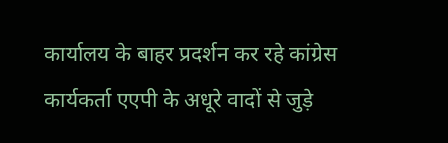कार्यालय के बाहर प्रदर्शन कर रहे कांग्रेस कार्यकर्ता एएपी के अधूरे वादों से जुड़े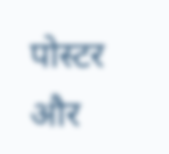पोस्टर और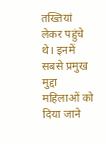तख्तियां लेकर पहुंचे थे। इनमें सबसे प्रमुख मुद्दा महिलाओं को दिया जाने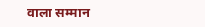वाला सम्मान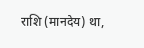राशि (मानदेय) था,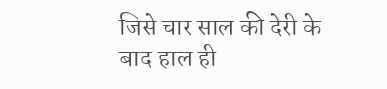जिसे चार साल की देरी के बाद हाल ही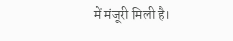में मंजूरी मिली है।